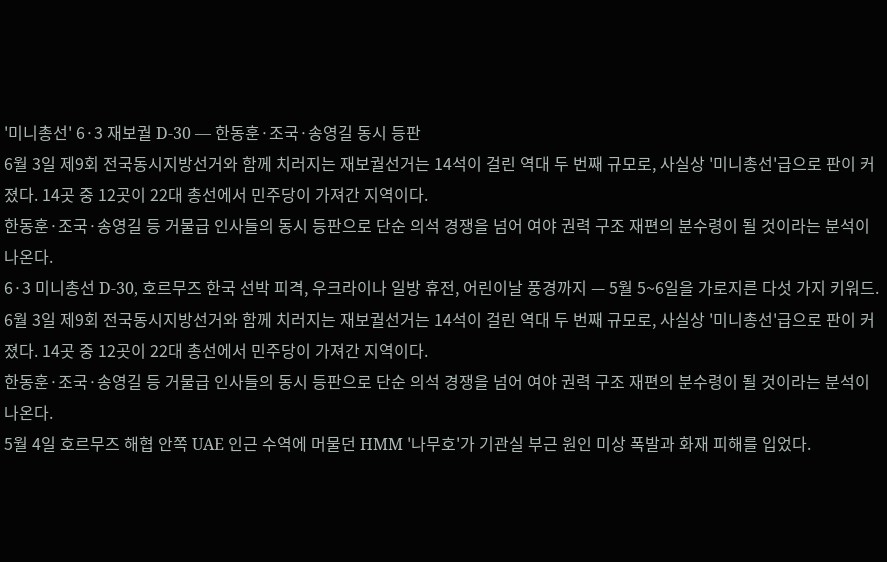'미니총선' 6·3 재보궐 D-30 — 한동훈·조국·송영길 동시 등판
6월 3일 제9회 전국동시지방선거와 함께 치러지는 재보궐선거는 14석이 걸린 역대 두 번째 규모로, 사실상 '미니총선'급으로 판이 커졌다. 14곳 중 12곳이 22대 총선에서 민주당이 가져간 지역이다.
한동훈·조국·송영길 등 거물급 인사들의 동시 등판으로 단순 의석 경쟁을 넘어 여야 권력 구조 재편의 분수령이 될 것이라는 분석이 나온다.
6·3 미니총선 D-30, 호르무즈 한국 선박 피격, 우크라이나 일방 휴전, 어린이날 풍경까지 — 5월 5~6일을 가로지른 다섯 가지 키워드.
6월 3일 제9회 전국동시지방선거와 함께 치러지는 재보궐선거는 14석이 걸린 역대 두 번째 규모로, 사실상 '미니총선'급으로 판이 커졌다. 14곳 중 12곳이 22대 총선에서 민주당이 가져간 지역이다.
한동훈·조국·송영길 등 거물급 인사들의 동시 등판으로 단순 의석 경쟁을 넘어 여야 권력 구조 재편의 분수령이 될 것이라는 분석이 나온다.
5월 4일 호르무즈 해협 안쪽 UAE 인근 수역에 머물던 HMM '나무호'가 기관실 부근 원인 미상 폭발과 화재 피해를 입었다.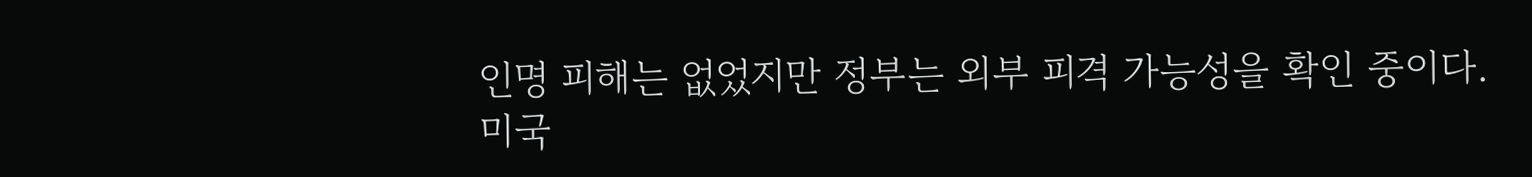인명 피해는 없었지만 정부는 외부 피격 가능성을 확인 중이다.
미국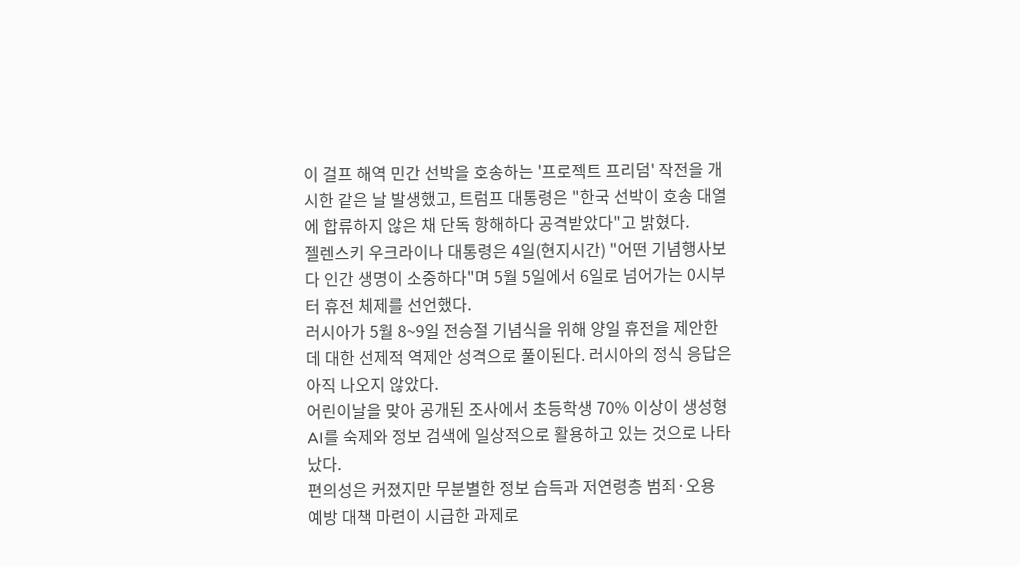이 걸프 해역 민간 선박을 호송하는 '프로젝트 프리덤' 작전을 개시한 같은 날 발생했고, 트럼프 대통령은 "한국 선박이 호송 대열에 합류하지 않은 채 단독 항해하다 공격받았다"고 밝혔다.
젤렌스키 우크라이나 대통령은 4일(현지시간) "어떤 기념행사보다 인간 생명이 소중하다"며 5월 5일에서 6일로 넘어가는 0시부터 휴전 체제를 선언했다.
러시아가 5월 8~9일 전승절 기념식을 위해 양일 휴전을 제안한 데 대한 선제적 역제안 성격으로 풀이된다. 러시아의 정식 응답은 아직 나오지 않았다.
어린이날을 맞아 공개된 조사에서 초등학생 70% 이상이 생성형 AI를 숙제와 정보 검색에 일상적으로 활용하고 있는 것으로 나타났다.
편의성은 커졌지만 무분별한 정보 습득과 저연령층 범죄·오용 예방 대책 마련이 시급한 과제로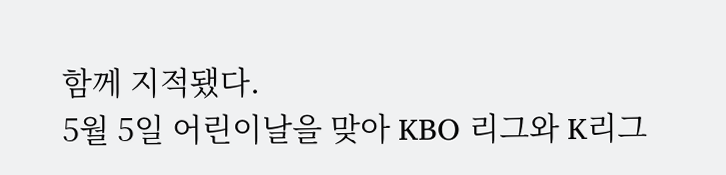함께 지적됐다.
5월 5일 어린이날을 맞아 KBO 리그와 K리그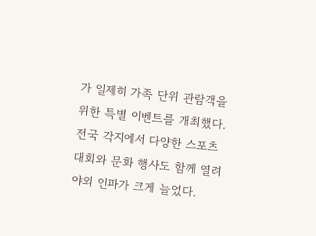가 일제히 가족 단위 관람객을 위한 특별 이벤트를 개최했다. 전국 각지에서 다양한 스포츠 대회와 문화 행사도 함께 열려 야외 인파가 크게 늘었다.